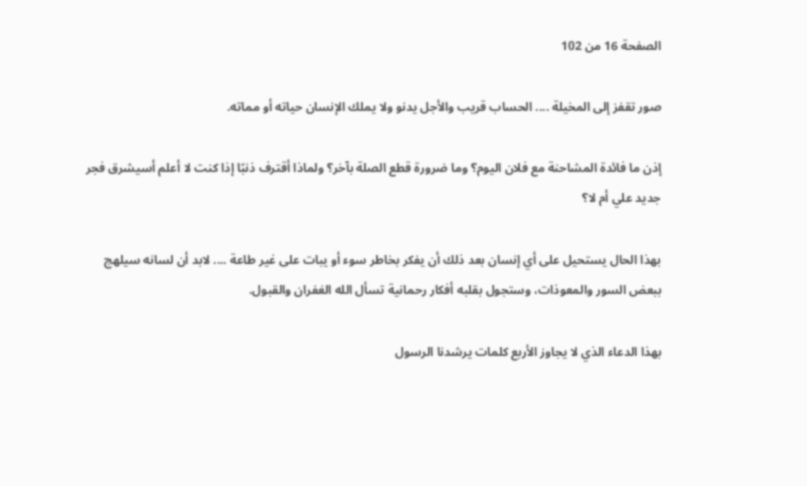الصفحة 16 من 102

صور تقفز إلى المخيلة .... الحساب قريب والأجل يدنو ولا يملك الإنسان حياته أو مماته.

إذن ما فائدة المشاحنة مع فلان اليوم؟ وما ضرورة قطع الصلة بآخر؟ ولماذا أقترف ذنبًا إذا كنت لا أعلم أسيشرق فجر جديد علي أم لا؟

بهذا الحال يستحيل على أي إنسان بعد ذلك أن يفكر بخاطر سوء أو يبات على غير طاعة .... لابد أن لسانه سيلهج ببعض السور والمعوذات، وستجول بقلبه أفكار رحمانية تسأل الله الغفران والقبول.

بهذا الدعاء الذي لا يجاوز الأربع كلمات يرشدنا الرسول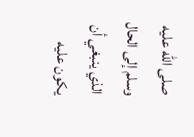صلى الله عليه وسلم إلى الحال الذي ينبغي أن يكون عليه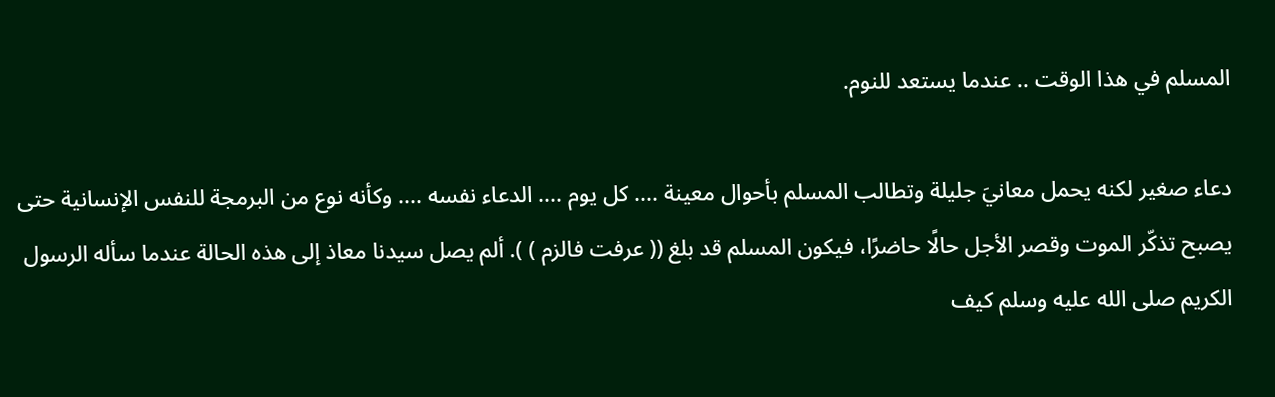المسلم في هذا الوقت .. عندما يستعد للنوم.

دعاء صغير لكنه يحمل معانيَ جليلة وتطالب المسلم بأحوال معينة .... كل يوم .... الدعاء نفسه .... وكأنه نوع من البرمجة للنفس الإنسانية حتى يصبح تذكّر الموت وقصر الأجل حالًا حاضرًا، فيكون المسلم قد بلغ (( عرفت فالزم ) ). ألم يصل سيدنا معاذ إلى هذه الحالة عندما سأله الرسول الكريم صلى الله عليه وسلم كيف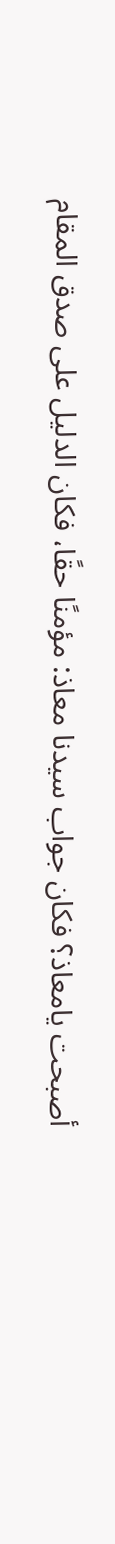أصبحت يامعاذ؟ فكان جواب سيدنا معاذ: مؤمنًا حقًا، فكان الدليل على صدق المقام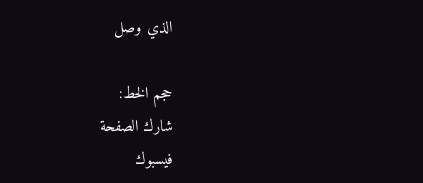الذي وصل

حجم الخط:
شارك الصفحة
فيسبوك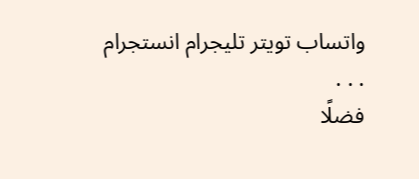واتساب تويتر تليجرام انستجرام
. . .
فضلًا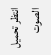انتظر تحميل الصوت